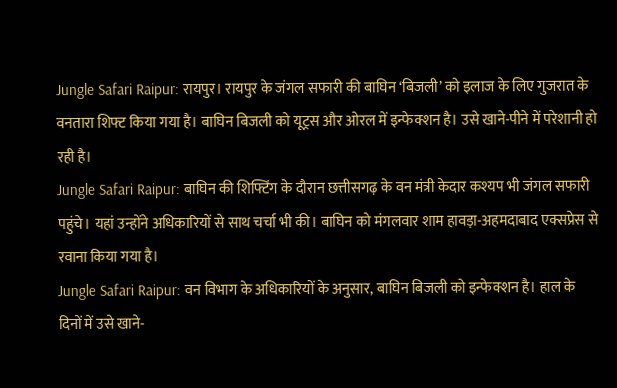Jungle Safari Raipur: रायपुर। रायपुर के जंगल सफारी की बाघिन ‘बिजली’ को इलाज के लिए गुजरात के वनतारा शिफ्ट किया गया है। बाघिन बिजली को यूट्रस और ओरल में इन्फेक्शन है। उसे खाने-पीने में परेशानी हो रही है।
Jungle Safari Raipur: बाघिन की शिफ्टिंग के दौरान छत्तीसगढ़ के वन मंत्री केदार कश्यप भी जंगल सफारी पहुंचे। यहां उन्होंने अधिकारियों से साथ चर्चा भी की। बाघिन को मंगलवार शाम हावड़ा-अहमदाबाद एक्सप्रेस से रवाना किया गया है।
Jungle Safari Raipur: वन विभाग के अधिकारियों के अनुसार, बाघिन बिजली को इन्फेक्शन है। हाल के दिनों में उसे खाने-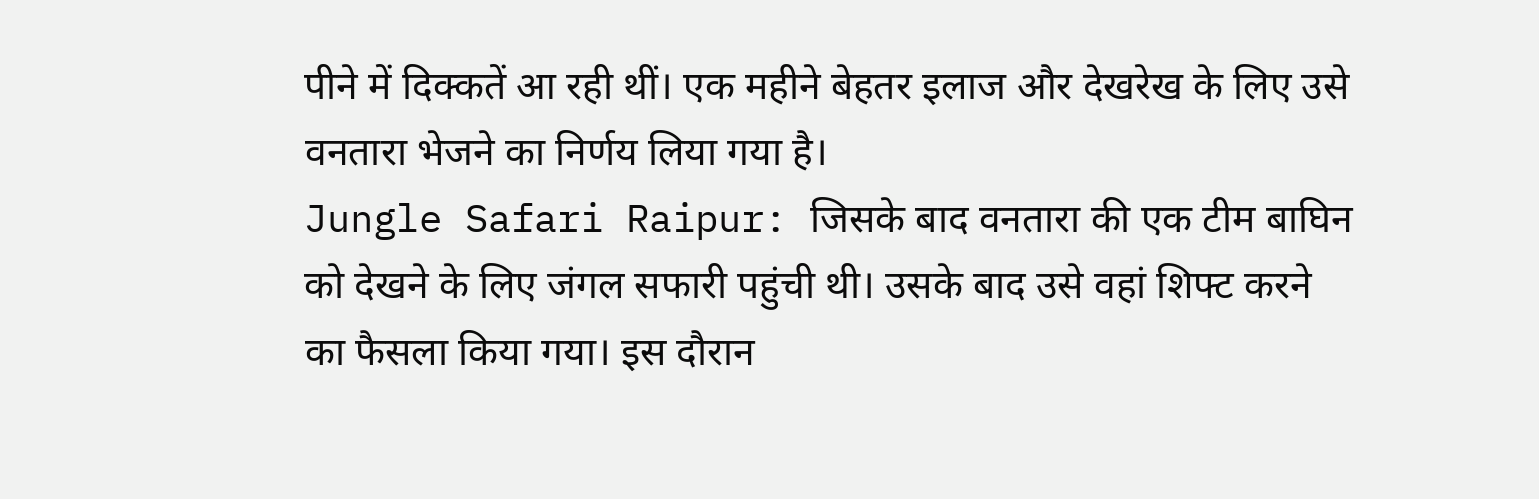पीने में दिक्कतें आ रही थीं। एक महीने बेहतर इलाज और देखरेख के लिए उसे वनतारा भेजने का निर्णय लिया गया है।
Jungle Safari Raipur: जिसके बाद वनतारा की एक टीम बाघिन को देखने के लिए जंगल सफारी पहुंची थी। उसके बाद उसे वहां शिफ्ट करने का फैसला किया गया। इस दौरान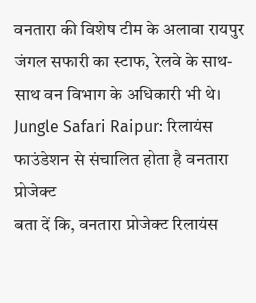वनतारा की विशेष टीम के अलावा रायपुर जंगल सफारी का स्टाफ, रेलवे के साथ-साथ वन विभाग के अधिकारी भी थे।
Jungle Safari Raipur: रिलायंस फाउंडेशन से संचालित होता है वनतारा प्रोजेक्ट
बता दें कि, वनतारा प्रोजेक्ट रिलायंस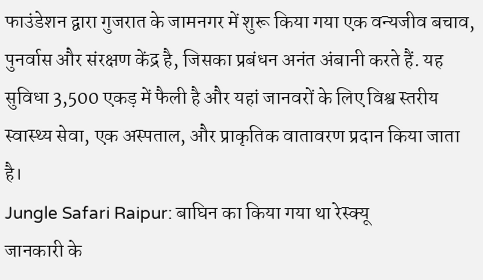फाउंडेशन द्वारा गुजरात के जामनगर में शुरू किया गया एक वन्यजीव बचाव, पुनर्वास और संरक्षण केंद्र है, जिसका प्रबंधन अनंत अंबानी करते हैं. यह सुविधा 3,500 एकड़ में फैली है और यहां जानवरों के लिए विश्व स्तरीय स्वास्थ्य सेवा, एक अस्पताल, और प्राकृतिक वातावरण प्रदान किया जाता है।
Jungle Safari Raipur: बाघिन का किया गया था रेस्क्यू
जानकारी के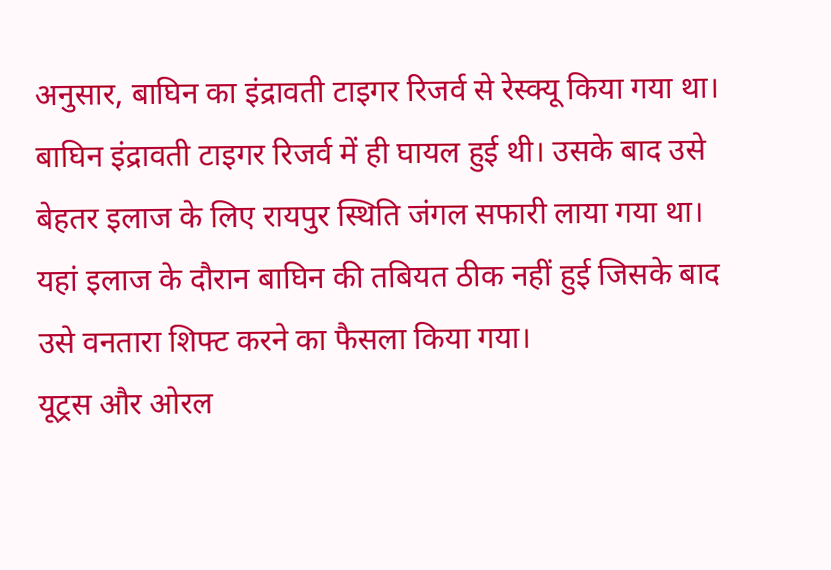अनुसार, बाघिन का इंद्रावती टाइगर रिजर्व से रेस्क्यू किया गया था। बाघिन इंद्रावती टाइगर रिजर्व में ही घायल हुई थी। उसके बाद उसे बेहतर इलाज के लिए रायपुर स्थिति जंगल सफारी लाया गया था। यहां इलाज के दौरान बाघिन की तबियत ठीक नहीं हुई जिसके बाद उसे वनतारा शिफ्ट करने का फैसला किया गया।
यूट्रस और ओरल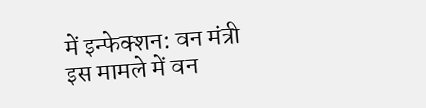में इन्फेक्शन: वन मंत्री
इस मामले में वन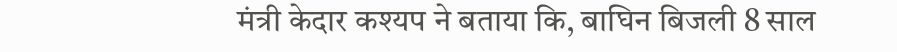मंत्री केदार कश्यप ने बताया कि, बाघिन बिजली 8 साल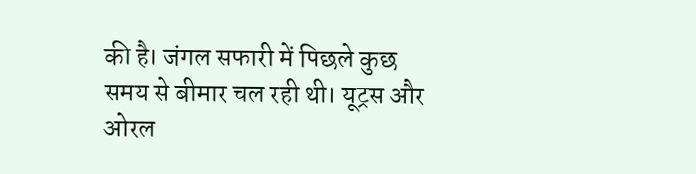की है। जंगल सफारी में पिछले कुछ समय से बीमार चल रही थी। यूट्रस और ओरल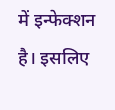में इन्फेक्शन है। इसलिए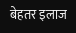बेहतर इलाज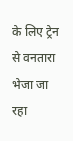के लिए ट्रेन से वनतारा भेजा जा रहा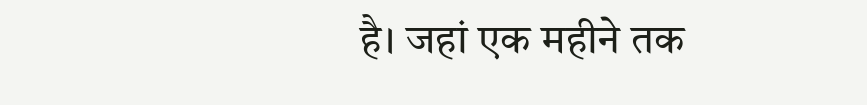है। जहां एक महीने तक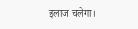इलाज चलेगा।